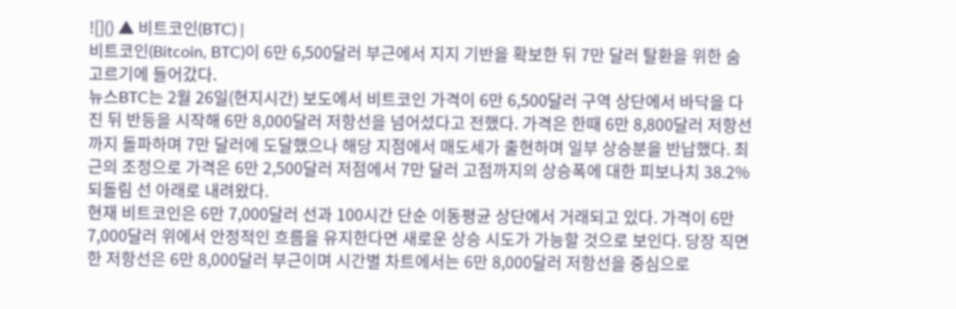![]() ▲ 비트코인(BTC) |
비트코인(Bitcoin, BTC)이 6만 6,500달러 부근에서 지지 기반을 확보한 뒤 7만 달러 탈환을 위한 숨 고르기에 들어갔다.
뉴스BTC는 2월 26일(현지시간) 보도에서 비트코인 가격이 6만 6,500달러 구역 상단에서 바닥을 다진 뒤 반등을 시작해 6만 8,000달러 저항선을 넘어섰다고 전했다. 가격은 한때 6만 8,800달러 저항선까지 돌파하며 7만 달러에 도달했으나 해당 지점에서 매도세가 출현하며 일부 상승분을 반납했다. 최근의 조정으로 가격은 6만 2,500달러 저점에서 7만 달러 고점까지의 상승폭에 대한 피보나치 38.2% 되돌림 선 아래로 내려왔다.
현재 비트코인은 6만 7,000달러 선과 100시간 단순 이동평균 상단에서 거래되고 있다. 가격이 6만 7,000달러 위에서 안정적인 흐름을 유지한다면 새로운 상승 시도가 가능할 것으로 보인다. 당장 직면한 저항선은 6만 8,000달러 부근이며 시간별 차트에서는 6만 8,000달러 저항선을 중심으로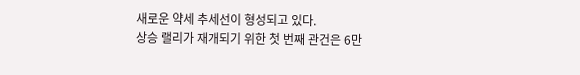새로운 약세 추세선이 형성되고 있다.
상승 랠리가 재개되기 위한 첫 번째 관건은 6만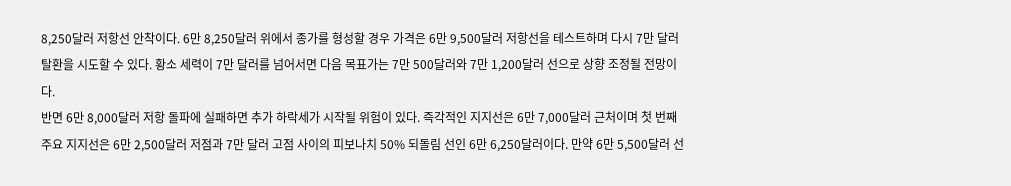8,250달러 저항선 안착이다. 6만 8,250달러 위에서 종가를 형성할 경우 가격은 6만 9,500달러 저항선을 테스트하며 다시 7만 달러 탈환을 시도할 수 있다. 황소 세력이 7만 달러를 넘어서면 다음 목표가는 7만 500달러와 7만 1,200달러 선으로 상향 조정될 전망이다.
반면 6만 8,000달러 저항 돌파에 실패하면 추가 하락세가 시작될 위험이 있다. 즉각적인 지지선은 6만 7,000달러 근처이며 첫 번째 주요 지지선은 6만 2,500달러 저점과 7만 달러 고점 사이의 피보나치 50% 되돌림 선인 6만 6,250달러이다. 만약 6만 5,500달러 선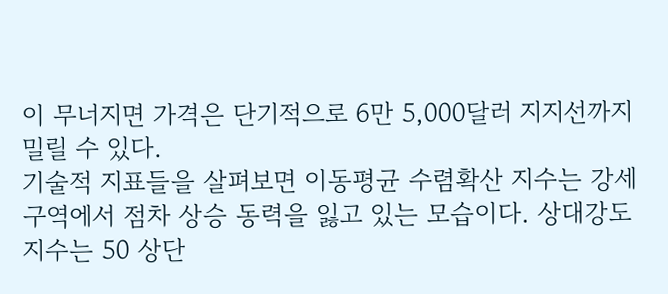이 무너지면 가격은 단기적으로 6만 5,000달러 지지선까지 밀릴 수 있다.
기술적 지표들을 살펴보면 이동평균 수렴확산 지수는 강세 구역에서 점차 상승 동력을 잃고 있는 모습이다. 상대강도지수는 50 상단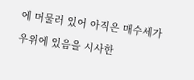에 머물러 있어 아직은 매수세가 우위에 있음을 시사한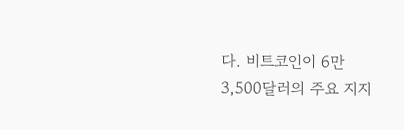다. 비트코인이 6만 3,500달러의 주요 지지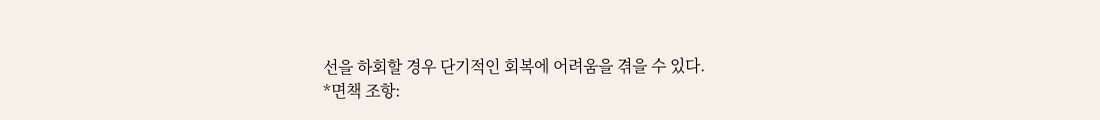선을 하회할 경우 단기적인 회복에 어려움을 겪을 수 있다.
*면책 조항: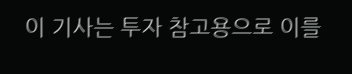이 기사는 투자 참고용으로 이를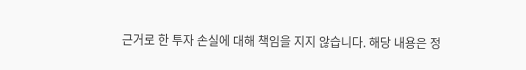근거로 한 투자 손실에 대해 책임을 지지 않습니다. 해당 내용은 정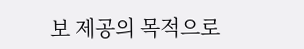보 제공의 목적으로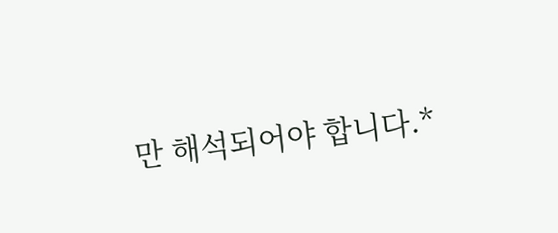만 해석되어야 합니다.*